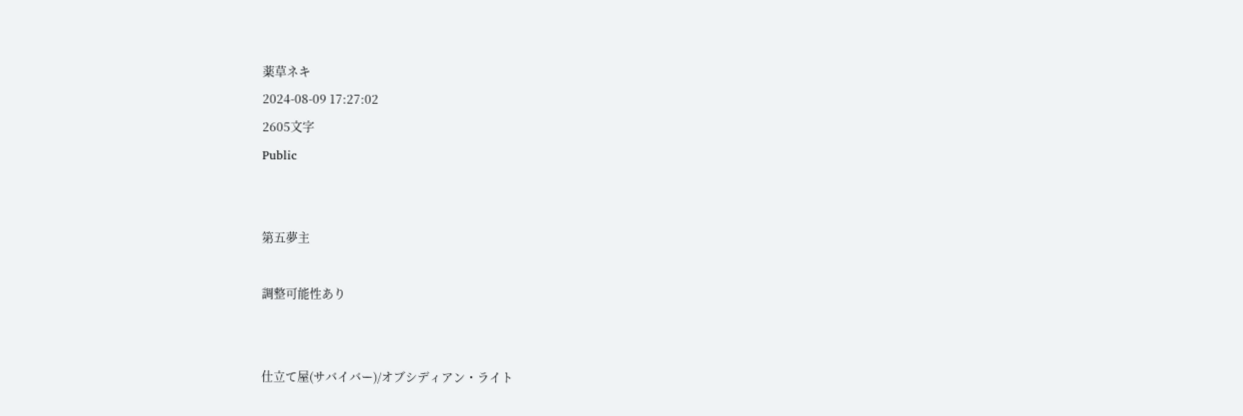薬草ネキ
2024-08-09 17:27:02
2605文字
Public


第五夢主

調整可能性あり


仕立て屋(サバイバー)/オブシディアン・ライト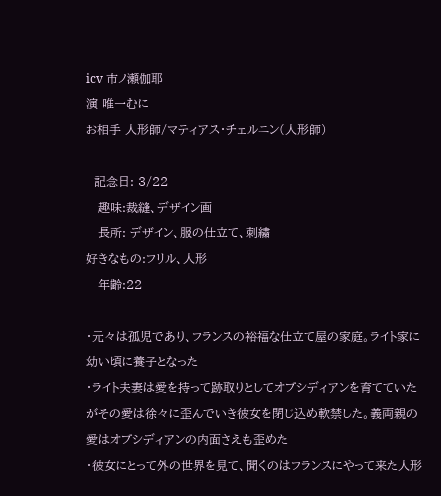icv 市ノ瀬伽耶
演 唯一むに
お相手 人形師/マティアス・チェルニン(人形師)

  記念日: 3/22
   趣味:裁縫、デザイン画
   長所: デザイン、服の仕立て、刺繍
好きなもの:フリル、人形
   年齢:22

・元々は孤児であり、フランスの裕福な仕立て屋の家庭。ライト家に幼い頃に養子となった
・ライト夫妻は愛を持って跡取りとしてオブシディアンを育てていたがその愛は徐々に歪んでいき彼女を閉じ込め軟禁した。義両親の愛はオブシディアンの内面さえも歪めた
・彼女にとって外の世界を見て、聞くのはフランスにやって来た人形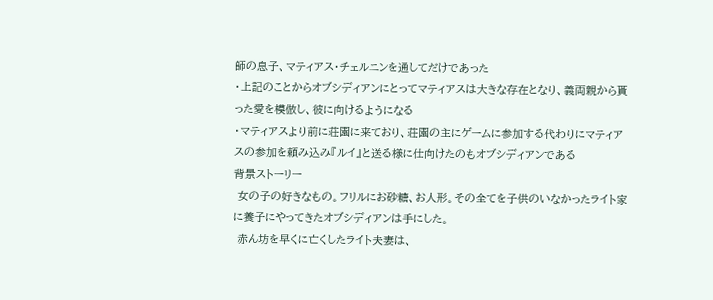師の息子、マティアス・チェルニンを通してだけであった
・上記のことからオブシディアンにとってマティアスは大きな存在となり、義両親から貰った愛を模倣し、彼に向けるようになる
・マティアスより前に荘園に来ており、荘園の主にゲームに参加する代わりにマティアスの参加を頼み込み『ルイ』と送る様に仕向けたのもオブシディアンである
背景ストーリー
 女の子の好きなもの。フリルにお砂糖、お人形。その全てを子供のいなかったライト家に養子にやってきたオブシディアンは手にした。
 赤ん坊を早くに亡くしたライト夫妻は、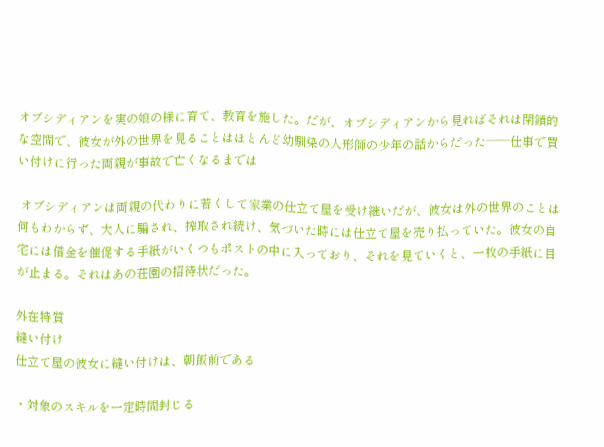オブシディアンを実の娘の様に育て、教育を施した。だが、オブシディアンから見ればそれは閉鎖的な空間で、彼女が外の世界を見ることはほとんど幼馴染の人形師の少年の話からだった──仕事で買い付けに行った両親が事故で亡くなるまでは

 オブシディアンは両親の代わりに若くして家業の仕立て屋を受け継いだが、彼女は外の世界のことは何もわからず、大人に騙され、搾取され続け、気づいた時には仕立て屋を売り払っていた。彼女の自宅には借金を催促する手紙がいくつもポストの中に入っており、それを見ていくと、一枚の手紙に目が止まる。それはあの荘園の招待状だった。

外在特質
縫い付け
仕立て屋の彼女に縫い付けは、朝飯前である

・対象のスキルを一定時間封じる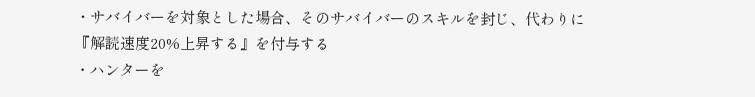・サバイバーを対象とした場合、そのサバイバーのスキルを封じ、代わりに『解読速度20%上昇する』を付与する
・ハンターを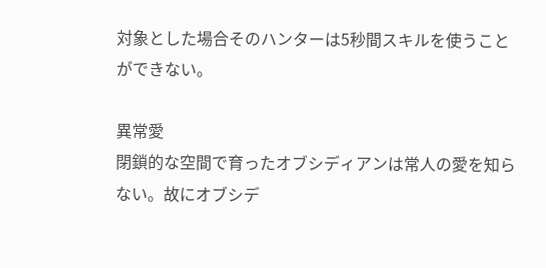対象とした場合そのハンターは5秒間スキルを使うことができない。

異常愛
閉鎖的な空間で育ったオブシディアンは常人の愛を知らない。故にオブシデ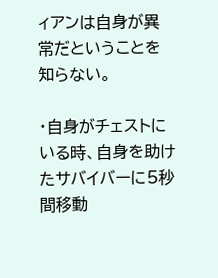ィアンは自身が異常だということを知らない。

・自身がチェストにいる時、自身を助けたサバイバーに5秒間移動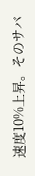速度10%上昇。そのサバ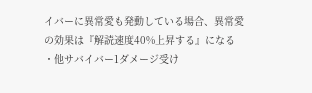イバーに異常愛も発動している場合、異常愛の効果は『解読速度40%上昇する』になる
・他サバイバー1ダメージ受け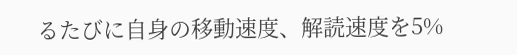るたびに自身の移動速度、解読速度を5%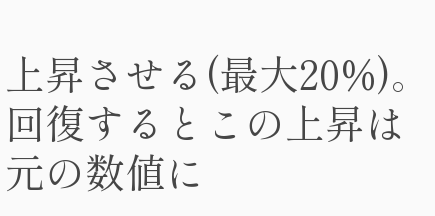上昇させる(最大20%)。回復するとこの上昇は元の数値に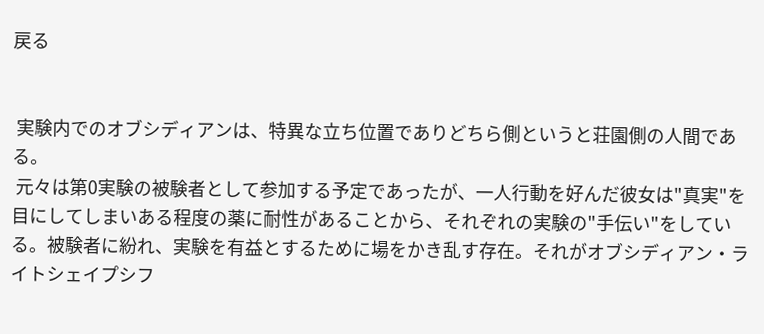戻る


 実験内でのオブシディアンは、特異な立ち位置でありどちら側というと荘園側の人間である。
 元々は第0実験の被験者として参加する予定であったが、一人行動を好んだ彼女は"真実"を目にしてしまいある程度の薬に耐性があることから、それぞれの実験の"手伝い"をしている。被験者に紛れ、実験を有益とするために場をかき乱す存在。それがオブシディアン・ライトシェイプシフ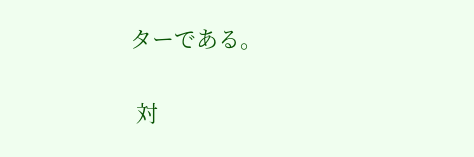ターである。

 対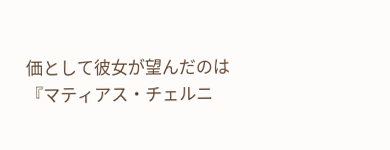価として彼女が望んだのは『マティアス・チェルニ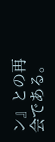ン』との再会である。